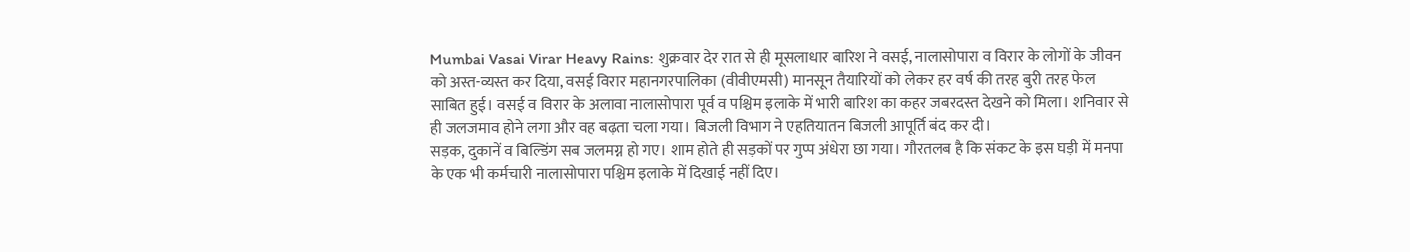Mumbai Vasai Virar Heavy Rains: शुक्रवार देर रात से ही मूसलाधार बारिश ने वसई, नालासोपारा व विरार के लोगों के जीवन को अस्त-व्यस्त कर दिया, वसई विरार महानगरपालिका (वीवीएमसी) मानसून तैयारियों को लेकर हर वर्ष की तरह बुरी तरह फेल साबित हुई। वसई व विरार के अलावा नालासोपारा पूर्व व पश्चिम इलाके में भारी बारिश का कहर जबरदस्त देखने को मिला। शनिवार से ही जलजमाव होने लगा और वह बढ़ता चला गया। बिजली विभाग ने एहतियातन बिजली आपूर्ति बंद कर दी।
सड़क, दुकानें व बिल्डिंग सब जलमग्न हो गए। शाम होते ही सड़कों पर गुप्प अंधेरा छा गया। गौरतलब है कि संकट के इस घड़ी में मनपा के एक भी कर्मचारी नालासोपारा पश्चिम इलाके में दिखाई नहीं दिए।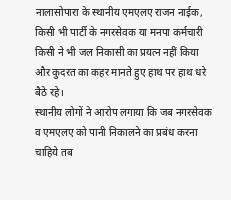नालासोपारा के स्थानीय एमएलए राजन नाईक, किसी भी पार्टी के नगरसेवक या मनपा कर्मचारी किसी ने भी जल निकासी का प्रयत्न नहीं किया और कुदरत का कहर मानते हुए हाथ पर हाथ धरे बैठे रहे।
स्थानीय लोगों ने आरोप लगाया कि जब नगरसेवक व एमएलए को पानी निकालने का प्रबंध करना चाहिये तब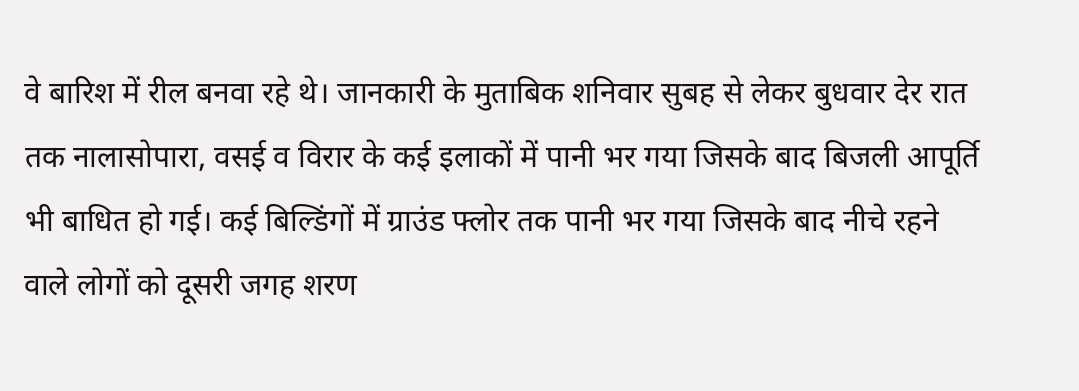वे बारिश में रील बनवा रहे थे। जानकारी के मुताबिक शनिवार सुबह से लेकर बुधवार देर रात तक नालासोपारा, वसई व विरार के कई इलाकों में पानी भर गया जिसके बाद बिजली आपूर्ति भी बाधित हो गई। कई बिल्डिंगों में ग्राउंड फ्लोर तक पानी भर गया जिसके बाद नीचे रहने वाले लोगों को दूसरी जगह शरण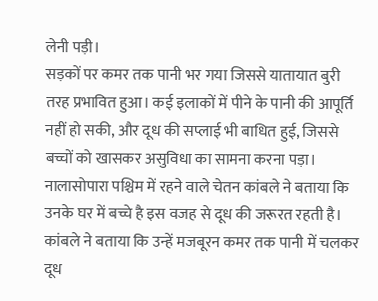लेनी पड़ी।
सड़कों पर कमर तक पानी भर गया जिससे यातायात बुरी तरह प्रभावित हुआ। कई इलाकों में पीने के पानी की आपूर्ति नहीं हो सकी, और दूध की सप्लाई भी बाधित हुई, जिससे बच्चों को खासकर असुविधा का सामना करना पड़ा।
नालासोपारा पश्चिम में रहने वाले चेतन कांबले ने बताया कि उनके घर में बच्चे है इस वजह से दूध की जरूरत रहती है। कांबले ने बताया कि उन्हें मजबूरन कमर तक पानी में चलकर दूध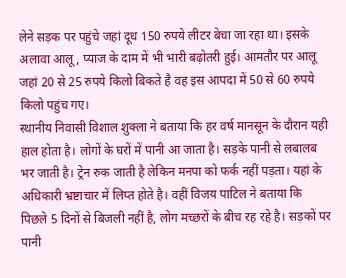लेने सड़क पर पहुंचे जहां दूध 150 रुपये लीटर बेचा जा रहा था। इसके अलावा आलू, प्याज के दाम में भी भारी बढ़ोतरी हुई। आमतौर पर आलू जहां 20 से 25 रुपये किलो बिकते है वह इस आपदा में 50 से 60 रुपये किलो पहुंच गए।
स्थानीय निवासी विशाल शुक्ला ने बताया कि हर वर्ष मानसून के दौरान यही हाल होता है। लोगों के घरों में पानी आ जाता है। सड़के पानी से लबालब भर जाती है। ट्रेन रुक जाती है लेकिन मनपा को फर्क नहीं पड़ता। यहां के अधिकारी भ्रष्टाचार में लिप्त होते है। वहीं विजय पाटिल ने बताया कि पिछले 5 दिनों से बिजली नहीं है, लोग मच्छरों के बीच रह रहे है। सड़कों पर पानी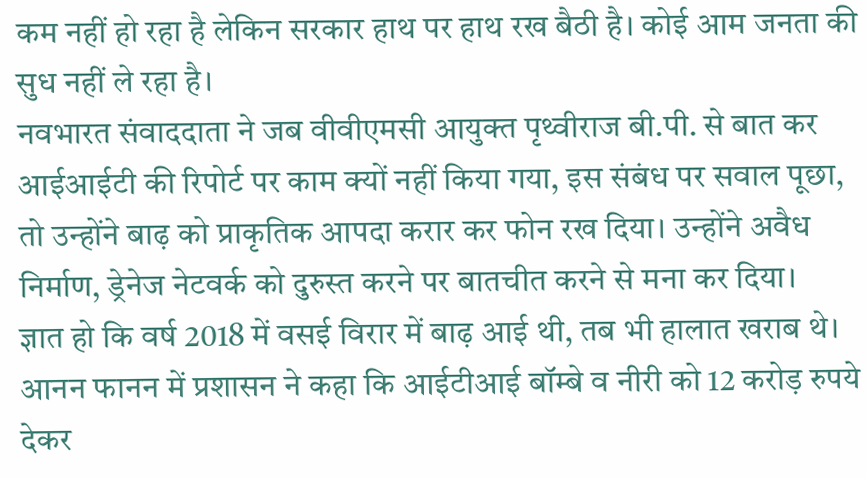कम नहीं हो रहा है लेकिन सरकार हाथ पर हाथ रख बैठी है। कोई आम जनता की सुध नहीं ले रहा है।
नवभारत संवाददाता ने जब वीवीएमसी आयुक्त पृथ्वीराज बी.पी. से बात कर आईआईटी की रिपोर्ट पर काम क्यों नहीं किया गया, इस संबंध पर सवाल पूछा, तो उन्होंने बाढ़ को प्राकृतिक आपदा करार कर फोन रख दिया। उन्होंने अवैध निर्माण, ड्रेनेज नेटवर्क को दुरुस्त करने पर बातचीत करने से मना कर दिया।
ज्ञात हो कि वर्ष 2018 में वसई विरार में बाढ़ आई थी, तब भी हालात खराब थे। आनन फानन में प्रशासन ने कहा कि आईटीआई बॉम्बे व नीरी को 12 करोड़ रुपये देकर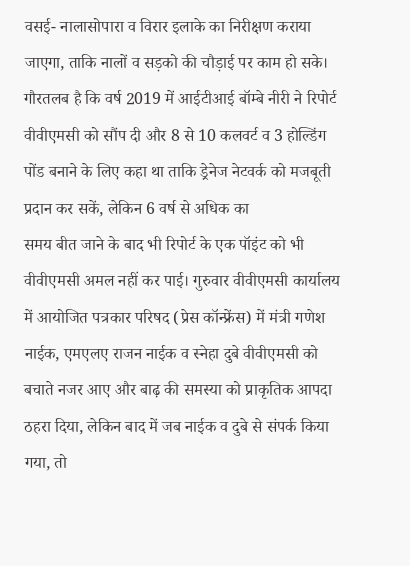वसई- नालासोपारा व विरार इलाके का निरीक्षण कराया जाएगा, ताकि नालों व सड़को की चौड़ाई पर काम हो सके।
गौरतलब है कि वर्ष 2019 में आईटीआई बॉम्बे नीरी ने रिपोर्ट वीवीएमसी को सौंप दी और 8 से 10 कलवर्ट व 3 होल्डिंग पोंड बनाने के लिए कहा था ताकि ड्रेनेज नेटवर्क को मजबूती प्रदान कर सकें, लेकिन 6 वर्ष से अधिक का
समय बीत जाने के बाद भी रिपोर्ट के एक पॉइंट को भी वीवीएमसी अमल नहीं कर पाई। गुरुवार वीवीएमसी कार्यालय में आयोजित पत्रकार परिषद (प्रेस कॉन्फ्रेंस) में मंत्री गणेश नाईक, एमएलए राजन नाईक व स्नेहा दुबे वीवीएमसी को बचाते नजर आए और बाढ़ की समस्या को प्राकृतिक आपदा ठहरा दिया, लेकिन बाद में जब नाईक व दुबे से संपर्क किया गया, तो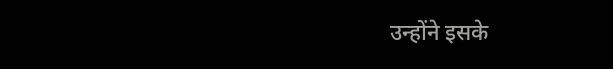उन्होंने इसके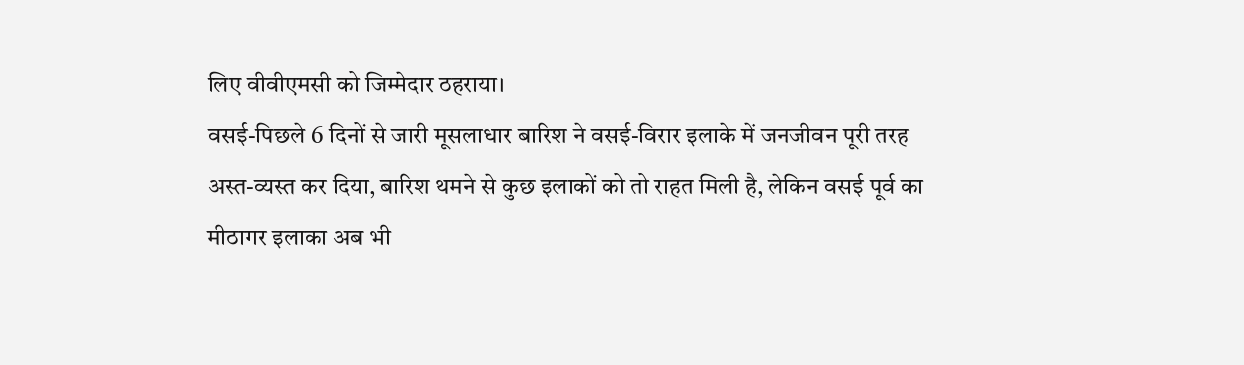लिए वीवीएमसी को जिम्मेदार ठहराया।
वसई-पिछले 6 दिनों से जारी मूसलाधार बारिश ने वसई-विरार इलाके में जनजीवन पूरी तरह अस्त-व्यस्त कर दिया, बारिश थमने से कुछ इलाकों को तो राहत मिली है, लेकिन वसई पूर्व का मीठागर इलाका अब भी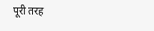पूरी तरह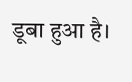डूबा हुआ है।